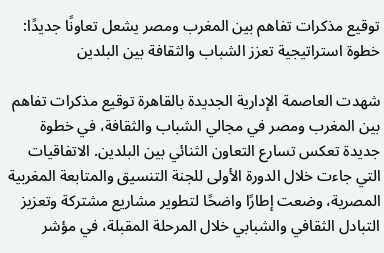توقيع مذكرات تفاهم بين المغرب ومصر يشعل تعاونًا جديدًا: خطوة استراتيجية تعزز الشباب والثقافة بين البلدين

شهدت العاصمة الإدارية الجديدة بالقاهرة توقيع مذكرات تفاهم بين المغرب ومصر في مجالي الشباب والثقافة، في خطوة جديدة تعكس تسارع التعاون الثنائي بين البلدين. الاتفاقيات التي جاءت خلال الدورة الأولى للجنة التنسيق والمتابعة المغربية المصرية، وضعت إطارًا واضحًا لتطوير مشاريع مشتركة وتعزيز التبادل الثقافي والشبابي خلال المرحلة المقبلة، في مؤشر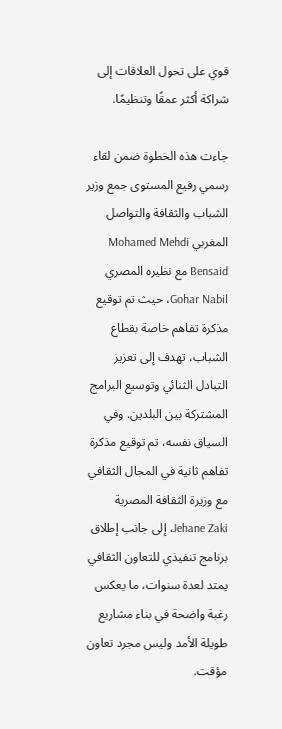قوي على تحول العلاقات إلى شراكة أكثر عمقًا وتنظيمًا.

جاءت هذه الخطوة ضمن لقاء رسمي رفيع المستوى جمع وزير الشباب والثقافة والتواصل المغربي Mohamed Mehdi Bensaid مع نظيره المصري Gohar Nabil، حيث تم توقيع مذكرة تفاهم خاصة بقطاع الشباب، تهدف إلى تعزيز التبادل الثنائي وتوسيع البرامج المشتركة بين البلدين. وفي السياق نفسه، تم توقيع مذكرة تفاهم ثانية في المجال الثقافي مع وزيرة الثقافة المصرية Jehane Zaki، إلى جانب إطلاق برنامج تنفيذي للتعاون الثقافي يمتد لعدة سنوات، ما يعكس رغبة واضحة في بناء مشاريع طويلة الأمد وليس مجرد تعاون مؤقت.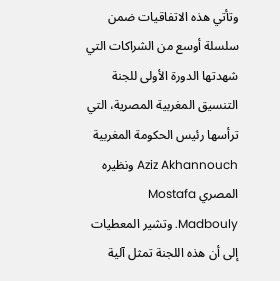وتأتي هذه الاتفاقيات ضمن سلسلة أوسع من الشراكات التي شهدتها الدورة الأولى للجنة التنسيق المغربية المصرية، التي ترأسها رئيس الحكومة المغربية Aziz Akhannouch ونظيره المصري Mostafa Madbouly. وتشير المعطيات إلى أن هذه اللجنة تمثل آلية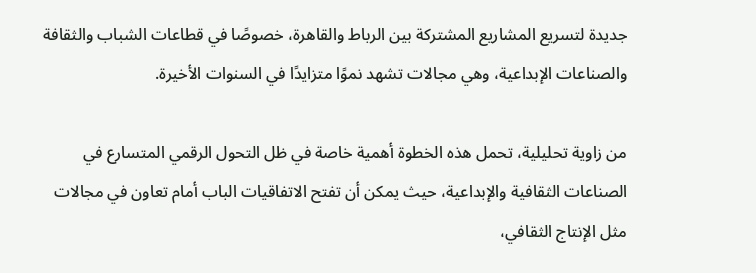جديدة لتسريع المشاريع المشتركة بين الرباط والقاهرة، خصوصًا في قطاعات الشباب والثقافة والصناعات الإبداعية، وهي مجالات تشهد نموًا متزايدًا في السنوات الأخيرة.

من زاوية تحليلية، تحمل هذه الخطوة أهمية خاصة في ظل التحول الرقمي المتسارع في الصناعات الثقافية والإبداعية، حيث يمكن أن تفتح الاتفاقيات الباب أمام تعاون في مجالات مثل الإنتاج الثقافي،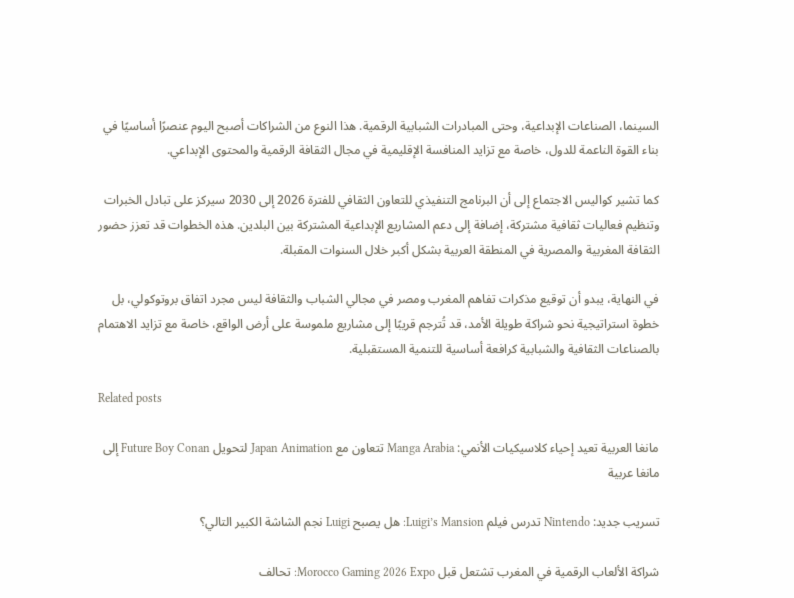السينما، الصناعات الإبداعية، وحتى المبادرات الشبابية الرقمية. هذا النوع من الشراكات أصبح اليوم عنصرًا أساسيًا في بناء القوة الناعمة للدول، خاصة مع تزايد المنافسة الإقليمية في مجال الثقافة الرقمية والمحتوى الإبداعي.

كما تشير كواليس الاجتماع إلى أن البرنامج التنفيذي للتعاون الثقافي للفترة 2026 إلى 2030 سيركز على تبادل الخبرات وتنظيم فعاليات ثقافية مشتركة، إضافة إلى دعم المشاريع الإبداعية المشتركة بين البلدين. هذه الخطوات قد تعزز حضور الثقافة المغربية والمصرية في المنطقة العربية بشكل أكبر خلال السنوات المقبلة.

في النهاية، يبدو أن توقيع مذكرات تفاهم المغرب ومصر في مجالي الشباب والثقافة ليس مجرد اتفاق بروتوكولي، بل خطوة استراتيجية نحو شراكة طويلة الأمد، قد تُترجم قريبًا إلى مشاريع ملموسة على أرض الواقع، خاصة مع تزايد الاهتمام بالصناعات الثقافية والشبابية كرافعة أساسية للتنمية المستقبلية.

Related posts

مانغا العربية تعيد إحياء كلاسيكيات الأنمي: Manga Arabia تتعاون مع Japan Animation لتحويل Future Boy Conan إلى مانغا عربية

تسريب جديد: Nintendo تدرس فيلم Luigi’s Mansion: هل يصبح Luigi نجم الشاشة الكبير التالي؟

شراكة الألعاب الرقمية في المغرب تشتعل قبل Morocco Gaming 2026 Expo: تحالف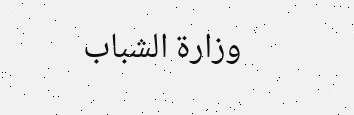وزارة الشباب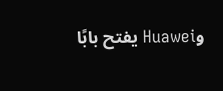وHuawei يفتح بابًا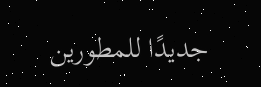جديدًا للمطورين